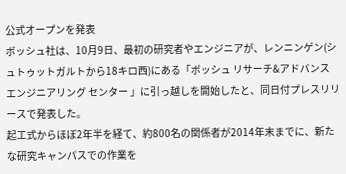公式オープンを発表
ボッシュ社は、10月9日、最初の研究者やエンジニアが、レンニンゲン(シュトゥットガルトから18キロ西)にある「ボッシュ リサーチ&アドバンス エンジニアリング センター 」に引っ越しを開始したと、同日付プレスリリースで発表した。
起工式からほぼ2年半を経て、約800名の関係者が2014年末までに、新たな研究キャンパスでの作業を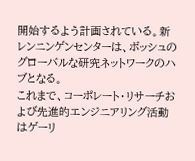開始するよう計画されている。新レンニンゲンセンターは、ボッシュのグローバルな研究ネットワークのハブとなる。
これまで、コーポレート・リサーチおよび先進的エンジニアリング活動はゲーリ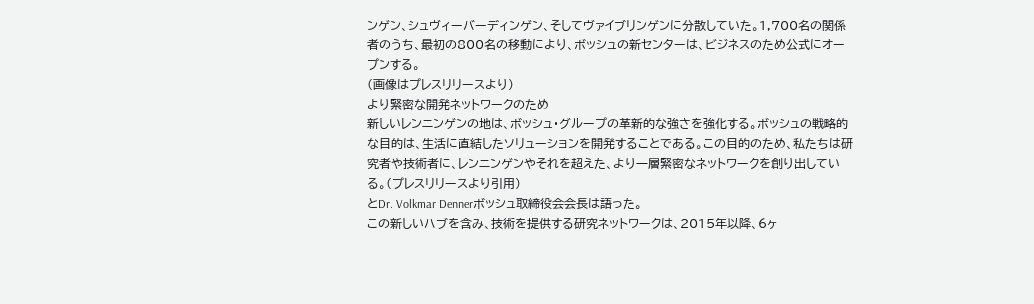ンゲン、シュヴィーバーディンゲン、そしてヴァイブリンゲンに分散していた。1,700名の関係者のうち、最初の800名の移動により、ボッシュの新センターは、ビジネスのため公式にオープンする。
(画像はプレスリリースより)
より緊密な開発ネットワークのため
新しいレンニンゲンの地は、ボッシュ・グループの革新的な強さを強化する。ボッシュの戦略的な目的は、生活に直結したソリューションを開発することである。この目的のため、私たちは研究者や技術者に、レンニンゲンやそれを超えた、より一層緊密なネットワークを創り出している。(プレスリリースより引用)
とDr. Volkmar Dennerボッシュ取締役会会長は語った。
この新しいハブを含み、技術を提供する研究ネットワークは、2015年以降、6ヶ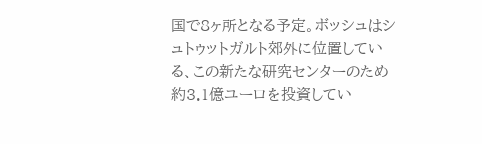国で8ヶ所となる予定。ボッシュはシュトゥットガルト郊外に位置している、この新たな研究センターのため約3.1億ユーロを投資してい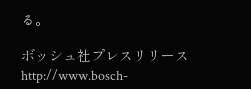る。

ボッシュ社プレスリリース
http://www.bosch-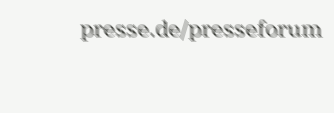presse.de/presseforum